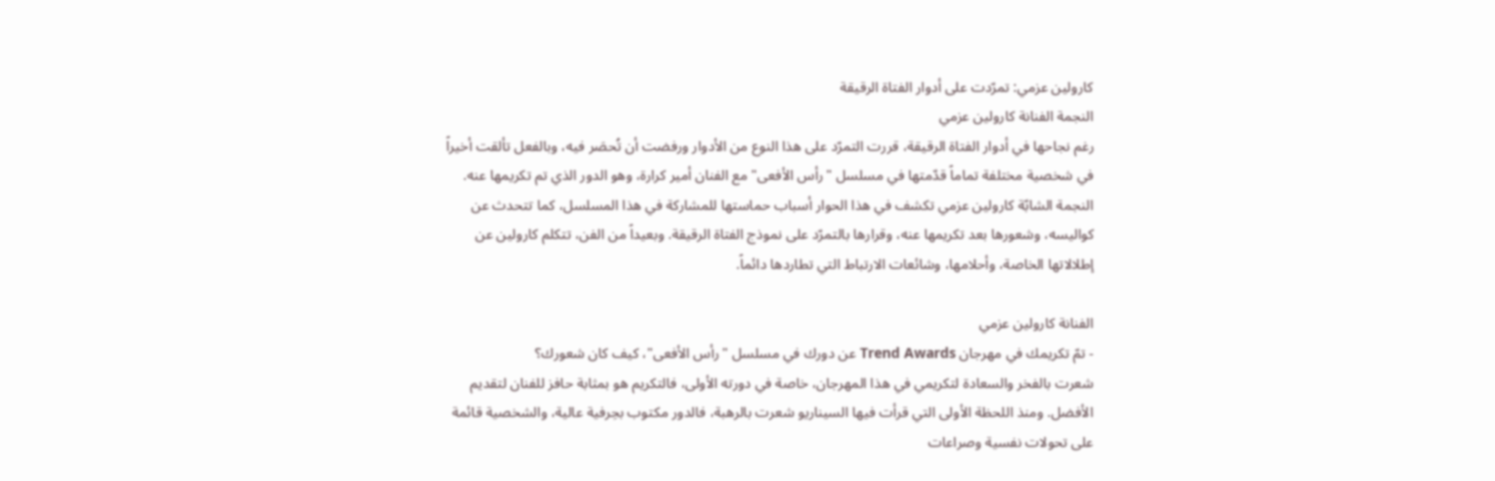كارولين عزمي: تمرّدت على أدوار الفتاة الرقيقة
النجمة الفنانة كارولين عزمي
رغم نجاحها في أدوار الفتاة الرقيقة، قررت التمرّد على هذا النوع من الأدوار ورفضت أن تُحصَر فيه، وبالفعل تألقت أخيراً في شخصية مختلفة تماماً قدّمتها في مسلسل "رأس الأفعى" مع الفنان أمير كرارة، وهو الدور الذي تم تكريمها عنه. النجمة الشابّة كارولين عزمي تكشف في هذا الحوار أسباب حماستها للمشاركة في هذا المسلسل، كما تتحدث عن كواليسه، وشعورها بعد تكريمها عنه، وقرارها بالتمرّد على نموذج الفتاة الرقيقة. وبعيداً من الفن، تتكلم كارولين عن إطلالاتها الخاصة، وأحلامها، وشائعات الارتباط التي تطاردها دائماً.

الفنانة كارولين عزمي
- تمّ تكريمك في مهرجان Trend Awards عن دورك في مسلسل "رأس الأفعى"، كيف كان شعورك؟
شعرت بالفخر والسعادة لتكريمي في هذا المهرجان، خاصة في دورته الأولى، فالتكريم هو بمثابة حافز للفنان لتقديم الأفضل. ومنذ اللحظة الأولى التي قرأت فيها السيناريو شعرت بالرهبة، فالدور مكتوب بحِرفية عالية، والشخصية قائمة على تحولات نفسية وصراعات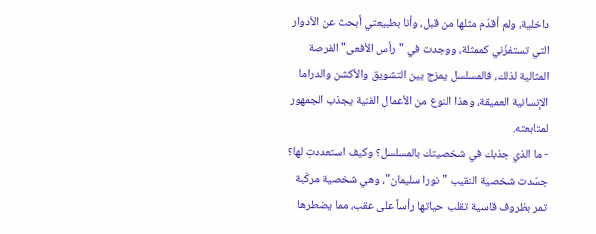داخلية، ولم أقدّم مثلها من قبل، وأنا بطبيعتي أبحث عن الأدوار التي تستفزّني كممثلة، ووجدت في "رأس الأفعى" الفرصة المثالية لذلك، فالمسلسل يمزج بين التشويق والأكشن والدراما الإنسانية العميقة، وهذا النوع من الأعمال الفنية يجذب الجمهور لمتابعته.
- ما الذي جذبك في شخصيتك بالمسلسل؟ وكيف استعددتِ لها؟
جسّدت شخصية النقيب "نورا سليمان"، وهي شخصية مركّبة تمر بظروف قاسية تقلب حياتها رأساً على عقب، مما يضطرها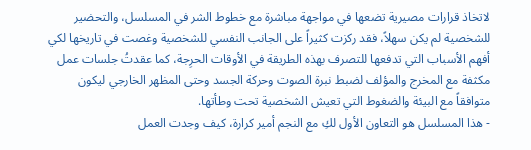لاتخاذ قرارات مصيرية تضعها في مواجهة مباشرة مع خطوط الشر في المسلسل، والتحضير للشخصية لم يكن سهلاً، فقد ركزت كثيراً على الجانب النفسي للشخصية وغصت في تاريخها لكي أفهم الأسباب التي تدفعها للتصرف بهذه الطريقة في الأوقات الحرِجة، كما عقدتُ جلسات عمل مكثفة مع المخرج والمؤلف لضبط نبرة الصوت وحركة الجسد وحتى المظهر الخارجي ليكون متوافقاً مع البيئة والضغوط التي تعيش الشخصية تحت وطأتها.
- هذا المسلسل هو التعاون الأول لكِ مع النجم أمير كرارة، كيف وجدت العمل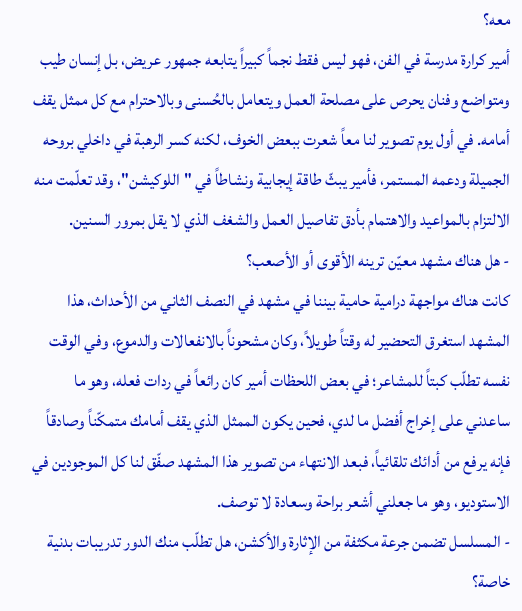معه؟
أمير كرارة مدرسة في الفن، فهو ليس فقط نجماً كبيراً يتابعه جمهور عريض، بل إنسان طيب ومتواضع وفنان يحرص على مصلحة العمل ويتعامل بالحُسنى وبالاحترام مع كل ممثل يقف أمامه. في أول يوم تصوير لنا معاً شعرت ببعض الخوف، لكنه كسر الرهبة في داخلي بروحه الجميلة ودعمه المستمر، فأمير يبثّ طاقة إيجابية ونشاطاً في "اللوكيشن"، وقد تعلّمت منه الالتزام بالمواعيد والاهتمام بأدق تفاصيل العمل والشغف الذي لا يقل بمرور السنين.
- هل هناك مشهد معيّن ترينه الأقوى أو الأصعب؟
كانت هناك مواجهة درامية حامية بيننا في مشهد في النصف الثاني من الأحداث، هذا المشهد استغرق التحضير له وقتاً طويلاً، وكان مشحوناً بالانفعالات والدموع، وفي الوقت نفسه تطلّب كبتاً للمشاعر؛ في بعض اللحظات أمير كان رائعاً في ردات فعله، وهو ما ساعدني على إخراج أفضل ما لدي، فحين يكون الممثل الذي يقف أمامك متمكّناً وصادقاً فإنه يرفع من أدائك تلقائياً، فبعد الانتهاء من تصوير هذا المشهد صفّق لنا كل الموجودين في الاستوديو، وهو ما جعلني أشعر براحة وسعادة لا توصف.
- المسلسل تضمن جرعة مكثفة من الإثارة والأكشن، هل تطلّب منك الدور تدريبات بدنية خاصة؟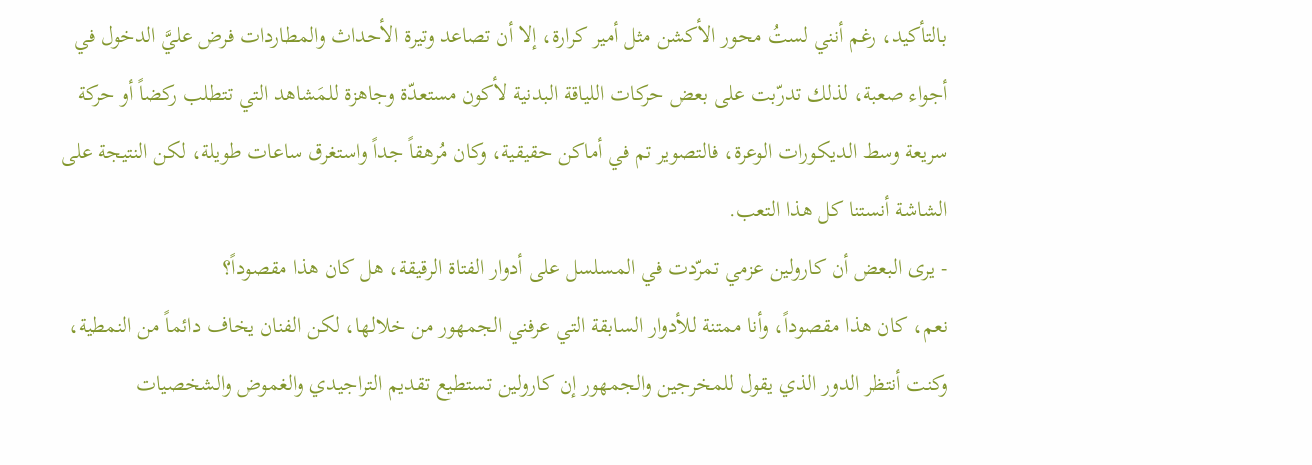بالتأكيد، رغم أنني لستُ محور الأكشن مثل أمير كرارة، إلا أن تصاعد وتيرة الأحداث والمطاردات فرض عليَّ الدخول في أجواء صعبة، لذلك تدرّبت على بعض حركات اللياقة البدنية لأكون مستعدّة وجاهزة للمَشاهد التي تتطلب ركضاً أو حركة سريعة وسط الديكورات الوعرة، فالتصوير تم في أماكن حقيقية، وكان مُرهقاً جداً واستغرق ساعات طويلة، لكن النتيجة على الشاشة أنستنا كل هذا التعب.
- يرى البعض أن كارولين عزمي تمرّدت في المسلسل على أدوار الفتاة الرقيقة، هل كان هذا مقصوداً؟
نعم، كان هذا مقصوداً، وأنا ممتنة للأدوار السابقة التي عرفني الجمهور من خلالها، لكن الفنان يخاف دائماً من النمطية، وكنت أنتظر الدور الذي يقول للمخرجين والجمهور إن كارولين تستطيع تقديم التراجيدي والغموض والشخصيات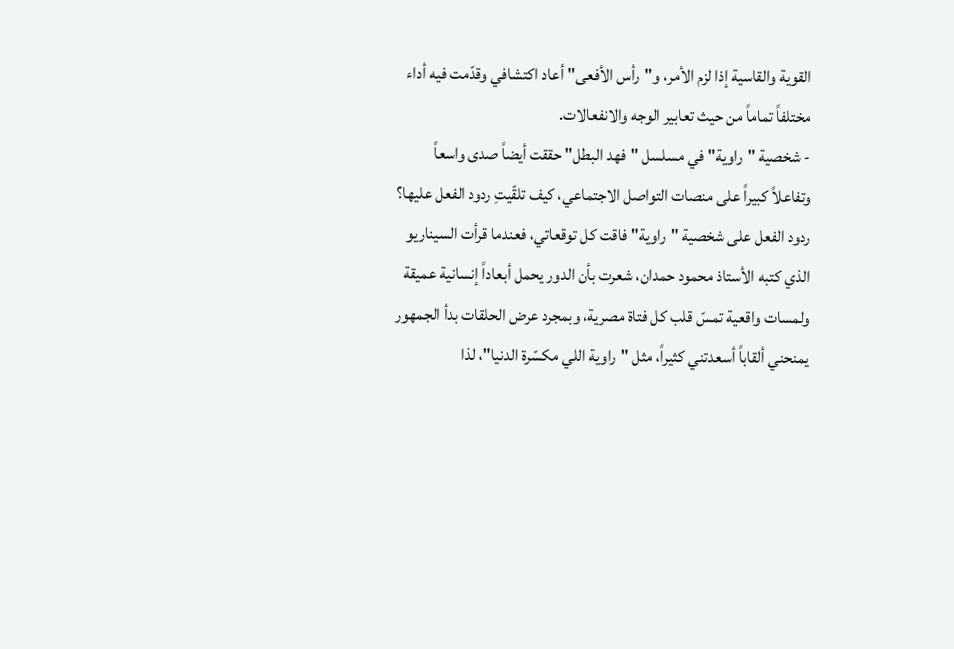القوية والقاسية إذا لزم الأمر، و"رأس الأفعى" أعاد اكتشافي وقدّمت فيه أداء مختلفاً تماماً من حيث تعابير الوجه والانفعالات.
- شخصية "راوية" في مسلسل "فهد البطل" حققت أيضاً صدى واسعاً وتفاعلاً كبيراً على منصات التواصل الاجتماعي، كيف تلقّيتِ ردود الفعل عليها؟
ردود الفعل على شخصية "راوية" فاقت كل توقعاتي، فعندما قرأت السيناريو الذي كتبه الأستاذ محمود حمدان، شعرت بأن الدور يحمل أبعاداً إنسانية عميقة ولمسات واقعية تمسّ قلب كل فتاة مصرية، وبمجرد عرض الحلقات بدأ الجمهور يمنحني ألقاباً أسعدتني كثيراً، مثل "راوية اللي مكسّرة الدنيا"، لذا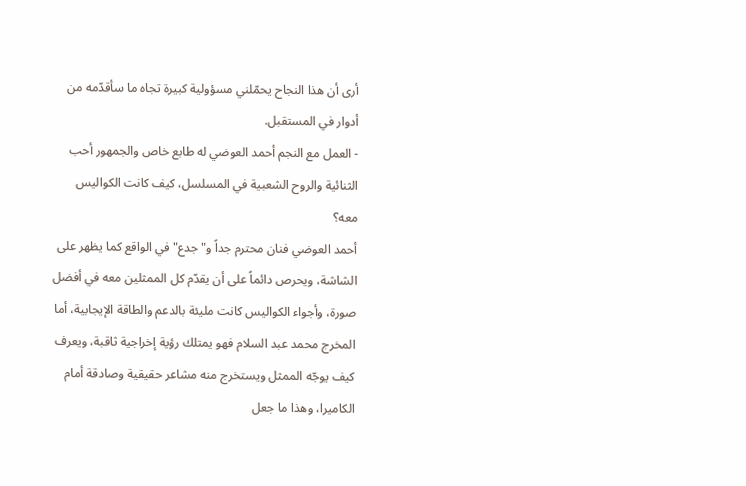أرى أن هذا النجاح يحمّلني مسؤولية كبيرة تجاه ما سأقدّمه من أدوار في المستقبل.
- العمل مع النجم أحمد العوضي له طابع خاص والجمهور أحب الثنائية والروح الشعبية في المسلسل، كيف كانت الكواليس معه؟
أحمد العوضي فنان محترم جداً و"جدع" في الواقع كما يظهر على الشاشة، ويحرص دائماً على أن يقدّم كل الممثلين معه في أفضل صورة، وأجواء الكواليس كانت مليئة بالدعم والطاقة الإيجابية، أما المخرج محمد عبد السلام فهو يمتلك رؤية إخراجية ثاقبة، ويعرف كيف يوجّه الممثل ويستخرج منه مشاعر حقيقية وصادقة أمام الكاميرا، وهذا ما جعل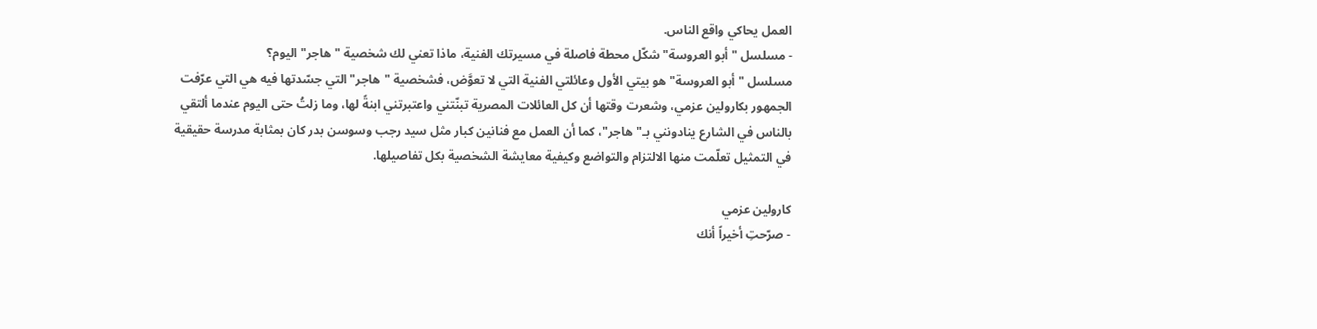العمل يحاكي واقع الناس.
- مسلسل "أبو العروسة" شكّل محطة فاصلة في مسيرتك الفنية، ماذا تعني لك شخصية "هاجر" اليوم؟
مسلسل "أبو العروسة" هو بيتي الأول وعائلتي الفنية التي لا تعوَّض، فشخصية "هاجر" التي جسّدتها فيه هي التي عرّفت الجمهور بكارولين عزمي، وشعرت وقتها أن كل العائلات المصرية تبنّتني واعتبرتني ابنةً لها، وما زلتُ حتى اليوم عندما ألتقي بالناس في الشارع ينادونني بـ"هاجر"، كما أن العمل مع فنانين كبار مثل سيد رجب وسوسن بدر كان بمثابة مدرسة حقيقية في التمثيل تعلّمت منها الالتزام والتواضع وكيفية معايشة الشخصية بكل تفاصيلها.

كارولين عزمي
- صرّحتِ أخيراً أنك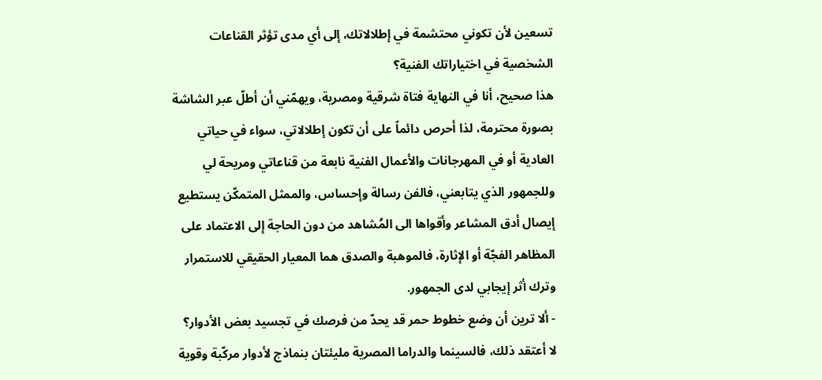تسعين لأن تكوني محتشمة في إطلالاتك، إلى أي مدى تؤثر القناعات الشخصية في اختياراتك الفنية؟
هذا صحيح، أنا في النهاية فتاة شرقية ومصرية، ويهمّني أن أطلّ عبر الشاشة بصورة محترمة، لذا أحرص دائماً على أن تكون إطلالاتي، سواء في حياتي العادية أو في المهرجانات والأعمال الفنية نابعة من قناعاتي ومريحة لي وللجمهور الذي يتابعني، فالفن رسالة وإحساس، والممثل المتمكّن يستطيع إيصال أدق المشاعر وأقواها الى المُشاهد من دون الحاجة إلى الاعتماد على المظاهر الفجّة أو الإثارة، فالموهبة والصدق هما المعيار الحقيقي للاستمرار وترك أثر إيجابي لدى الجمهور.
- ألا ترين أن وضع خطوط حمر قد يحدّ من فرصك في تجسيد بعض الأدوار؟
لا أعتقد ذلك، فالسينما والدراما المصرية مليئتان بنماذج لأدوار مركّبة وقوية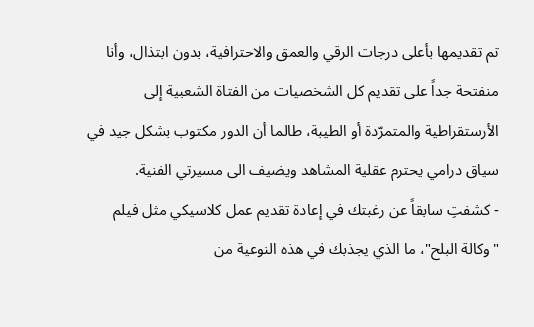تم تقديمها بأعلى درجات الرقي والعمق والاحترافية، بدون ابتذال، وأنا منفتحة جداً على تقديم كل الشخصيات من الفتاة الشعبية إلى الأرستقراطية والمتمرّدة أو الطيبة، طالما أن الدور مكتوب بشكل جید في سياق درامي يحترم عقلية المشاهد ويضيف الى مسيرتي الفنية.
- كشفتِ سابقاً عن رغبتك في إعادة تقديم عمل كلاسيكي مثل فيلم "وكالة البلح"، ما الذي يجذبك في هذه النوعية من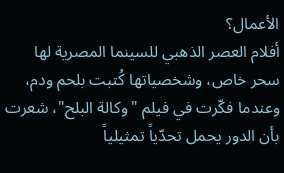الأعمال؟
أفلام العصر الذهبي للسينما المصرية لها سحر خاص، وشخصياتها كُتبت بلحم ودم، وعندما فكّرت في فيلم "وكالة البلح"، شعرت بأن الدور يحمل تحدّياً تمثيلياً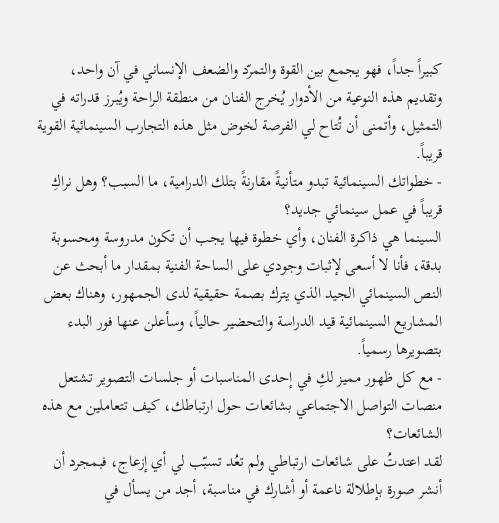كبيراً جداً، فهو يجمع بين القوة والتمرّد والضعف الإنساني في آن واحد، وتقديم هذه النوعية من الأدوار يُخرج الفنان من منطقة الراحة ويُبرز قدراته في التمثيل، وأتمنى أن تُتاح لي الفرصة لخوض مثل هذه التجارب السينمائية القوية قريباً.
- خطواتك السينمائية تبدو متأنيةً مقارنةً بتلك الدرامية، ما السبب؟ وهل نراكِ قريباً في عمل سينمائي جديد؟
السينما هي ذاكرة الفنان، وأي خطوة فيها يجب أن تكون مدروسة ومحسوبة بدقة، فأنا لا أسعى لإثبات وجودي على الساحة الفنية بمقدار ما أبحث عن النص السينمائي الجيد الذي يترك بصمة حقيقية لدى الجمهور، وهناك بعض المشاريع السينمائية قيد الدراسة والتحضير حالياً، وسأعلن عنها فور البدء بتصويرها رسمياً.
- مع كل ظهور مميز لكِ في إحدى المناسبات أو جلسات التصوير تشتعل منصات التواصل الاجتماعي بشائعات حول ارتباطك، كيف تتعاملين مع هذه الشائعات؟
لقد اعتدتُ على شائعات ارتباطي ولم تعُد تسبّب لي أي إزعاج، فبمجرد أن أنشر صورة بإطلالة ناعمة أو أشارك في مناسبة، أجد من يسأل في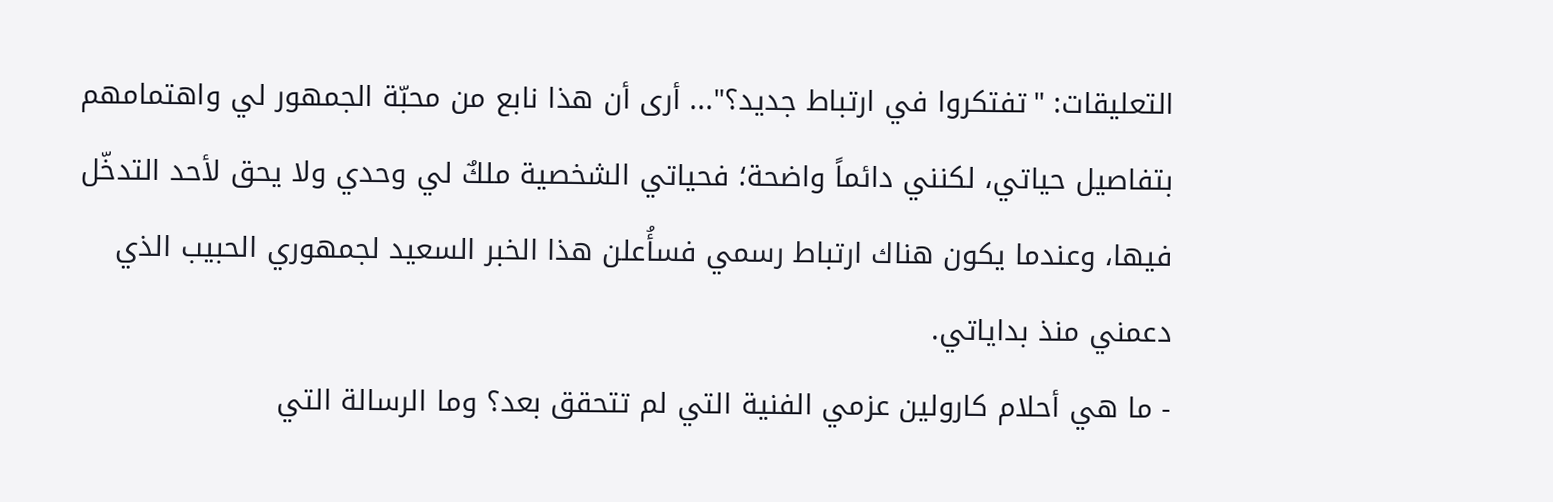التعليقات: "تفتكروا في ارتباط جديد؟"... أرى أن هذا نابع من محبّة الجمهور لي واهتمامهم بتفاصيل حياتي، لكنني دائماً واضحة؛ فحياتي الشخصية ملكٌ لي وحدي ولا يحق لأحد التدخّل فيها، وعندما يكون هناك ارتباط رسمي فسأُعلن هذا الخبر السعيد لجمهوري الحبيب الذي دعمني منذ بداياتي.
- ما هي أحلام كارولين عزمي الفنية التي لم تتحقق بعد؟ وما الرسالة التي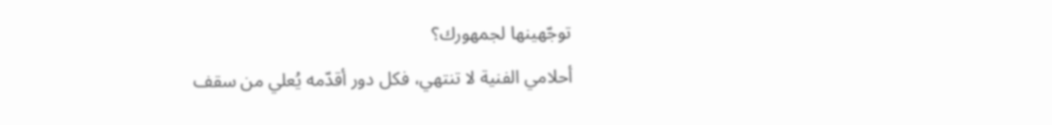توجّهينها لجمهورك؟
أحلامي الفنية لا تنتهي، فكل دور أقدّمه يُعلي من سقف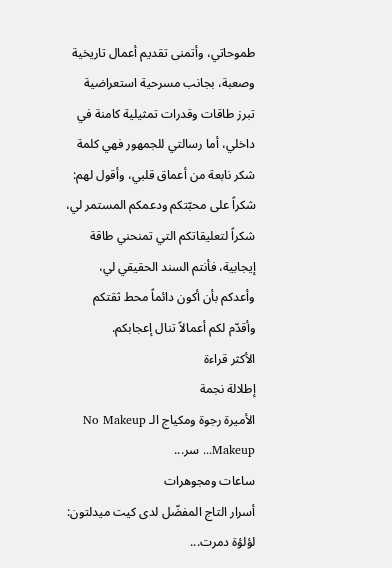طموحاتي، وأتمنى تقديم أعمال تاريخية وصعبة، بجانب مسرحية استعراضية تبرز طاقات وقدرات تمثيلية كامنة في داخلي، أما رسالتي للجمهور فهي كلمة شكر نابعة من أعماق قلبي، وأقول لهم: شكراً على محبّتكم ودعمكم المستمر لي، شكراً لتعليقاتكم التي تمنحني طاقة إيجابية، فأنتم السند الحقيقي لي، وأعدكم بأن أكون دائماً محط ثقتكم وأقدّم لكم أعمالاً تنال إعجابكم.
الأكثر قراءة
إطلالة نجمة
الأميرة رجوة ومكياج الـ No Makeup Makeup... سر...
ساعات ومجوهرات
أسرار التاج المفضّل لدى كيت ميدلتون: لؤلؤة دمرت...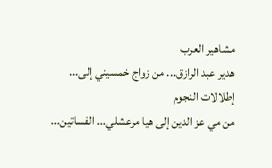مشاهير العرب
هدير عبد الرازق... من زواج خمسيني إلى...
إطلالات النجوم
من مي عز الدين إلى هيا مرعشلي... الفساتين...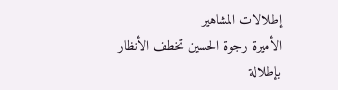إطلالات المشاهير
الأميرة رجوة الحسين تخطف الأنظار بإطلالة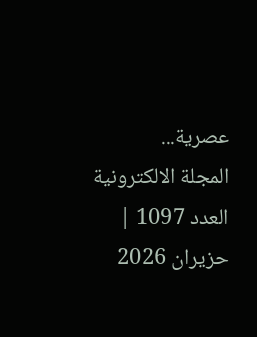عصرية...
المجلة الالكترونية
العدد 1097 | حزيران 2026